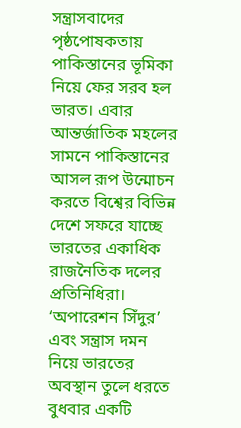সন্ত্রাসবাদের পৃষ্ঠপোষকতায় পাকিস্তানের ভূমিকা নিয়ে ফের সরব হল ভারত। এবার আন্তর্জাতিক মহলের সামনে পাকিস্তানের আসল রূপ উন্মোচন করতে বিশ্বের বিভিন্ন দেশে সফরে যাচ্ছে ভারতের একাধিক রাজনৈতিক দলের প্রতিনিধিরা।
‘অপারেশন সিঁদুর’ এবং সন্ত্রাস দমন নিয়ে ভারতের অবস্থান তুলে ধরতে বুধবার একটি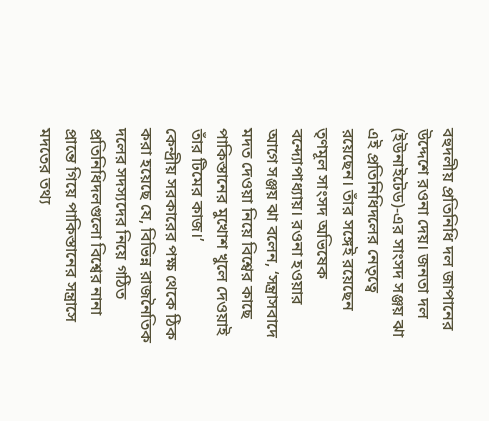বহুদলীয় প্রতিনিধি দল জাপানের উদ্দেশে রওনা দেয়। জনতা দল (ইউনাইটেড)-এর সাংসদ সঞ্জয় ঝা এই প্রতিনিধিদলের নেতৃত্বে রয়েছেন। তাঁর সঙ্গেই রয়েছেন তৃণমূল সাংসদ অভিষেক বন্দ্যোপাধ্যায়। রওনা হওয়ার আগে সঞ্জয় ঝা বলেন, ‘সন্ত্রাসবাদে মদত দেওয়া নিয়ে বিশ্বের কাছে পাকিস্তানের মুখোশ খুলে দেওয়াই তাঁর টিমের কাজ।’
কেন্দ্রীয় সরকারের পক্ষ থেকে ঠিক করা হয়েছে যে, বিভিন্ন রাজনৈতিক দলের সদস্যদের নিয়ে গঠিত প্রতিনিধিদলগুলো বিশ্বের নানা প্রান্তে গিয়ে পাকিস্তানের সন্ত্রাসে মদতের তথ্য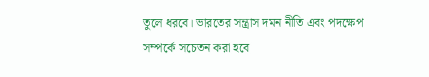তুলে ধরবে। ভারতের সন্ত্রাস দমন নীতি এবং পদক্ষেপ সম্পর্কে সচেতন করা হবে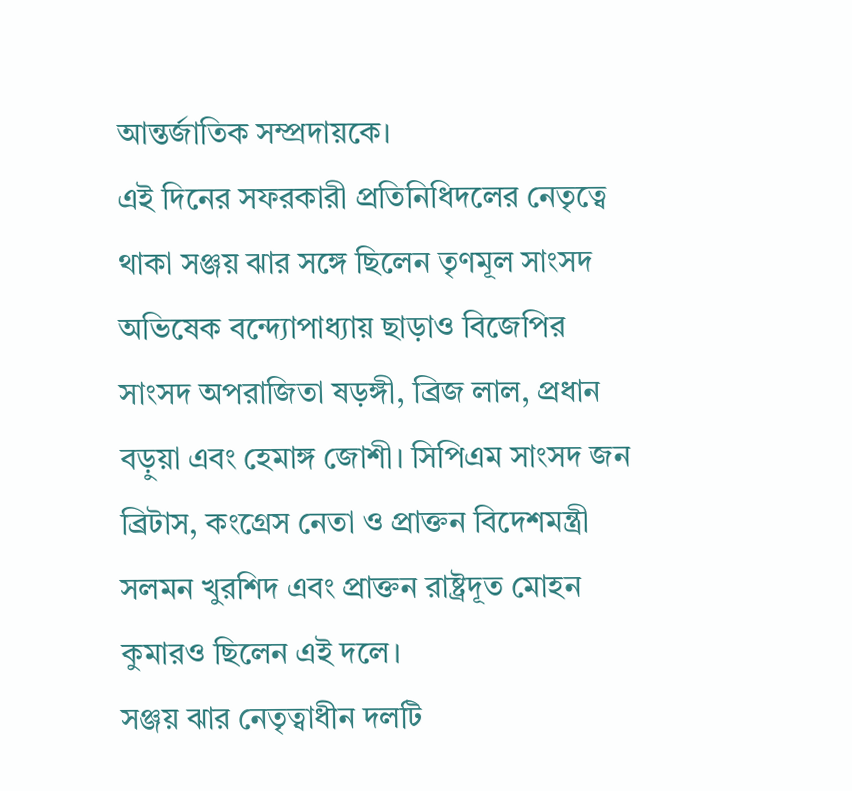আন্তর্জাতিক সম্প্রদায়কে।
এই দিনের সফরকারী প্রতিনিধিদলের নেতৃত্বে থাকা সঞ্জয় ঝার সঙ্গে ছিলেন তৃণমূল সাংসদ অভিষেক বন্দ্যোপাধ্যায় ছাড়াও বিজেপির সাংসদ অপরাজিতা ষড়ঙ্গী, ব্রিজ লাল, প্রধান বড়ুয়া এবং হেমাঙ্গ জোশী। সিপিএম সাংসদ জন ব্রিটাস, কংগ্রেস নেতা ও প্রাক্তন বিদেশমন্ত্রী সলমন খুরশিদ এবং প্রাক্তন রাষ্ট্রদূত মোহন কুমারও ছিলেন এই দলে।
সঞ্জয় ঝার নেতৃত্বাধীন দলটি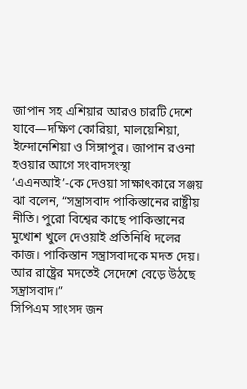জাপান সহ এশিয়ার আরও চারটি দেশে যাবে—দক্ষিণ কোরিয়া, মালয়েশিয়া, ইন্দোনেশিয়া ও সিঙ্গাপুর। জাপান রওনা হওয়ার আগে সংবাদসংস্থা ‘এএনআই’-কে দেওয়া সাক্ষাৎকারে সঞ্জয় ঝা বলেন, “সন্ত্রাসবাদ পাকিস্তানের রাষ্ট্রীয় নীতি। পুরো বিশ্বের কাছে পাকিস্তানের মুখোশ খুলে দেওয়াই প্রতিনিধি দলের কাজ। পাকিস্তান সন্ত্রাসবাদকে মদত দেয়। আর রাষ্ট্রের মদতেই সেদেশে বেড়ে উঠছে সন্ত্রাসবাদ।”
সিপিএম সাংসদ জন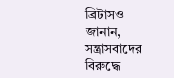ব্রিটাসও জানান, সন্ত্রাসবাদের বিরুদ্ধে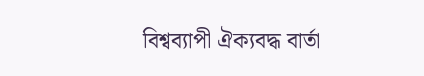বিশ্বব্যাপী ঐক্যবদ্ধ বার্তা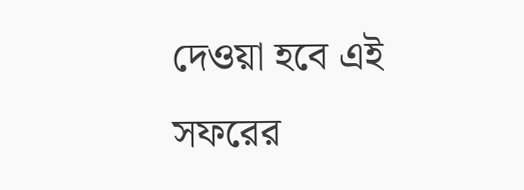দেওয়া হবে এই সফরের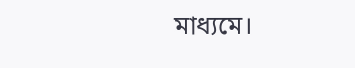মাধ্যমে।